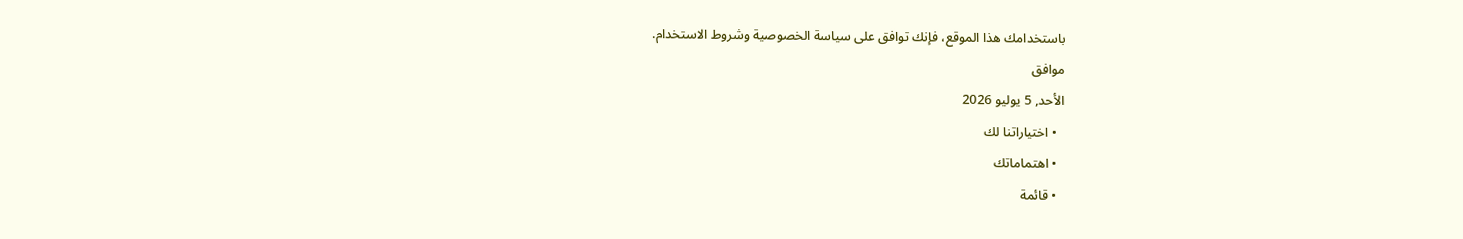باستخدامك هذا الموقع، فإنك توافق على سياسة الخصوصية وشروط الاستخدام.
موافق
الأحد, 5 يوليو 2026
  • اختياراتنا لك
  • اهتماماتك
  • قائمة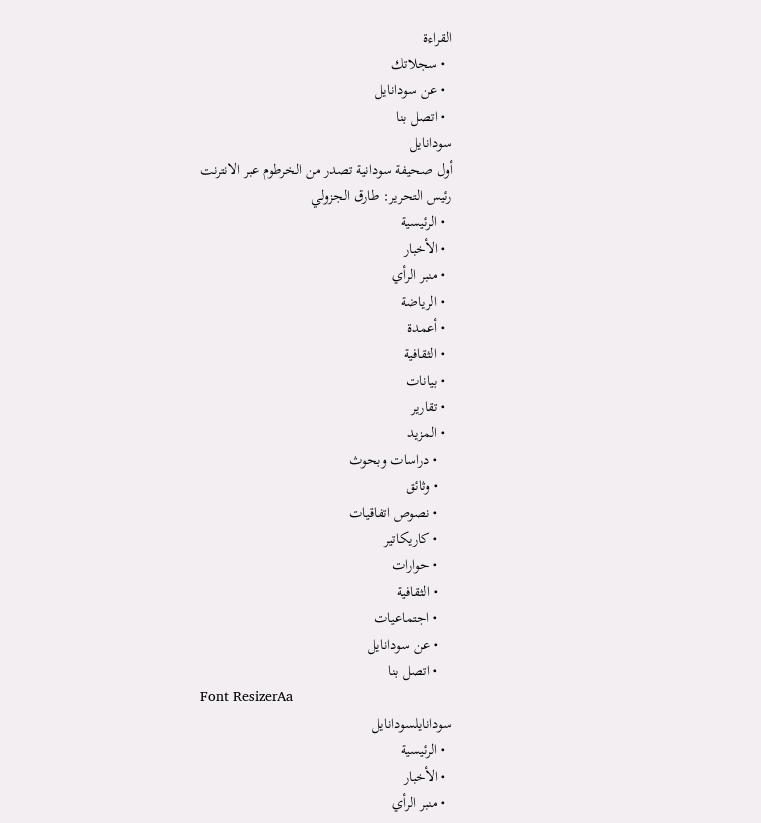القراءة
  • سجلاتك
  • عن سودانايل
  • اتصل بنا
سودانايل
أول صحيفة سودانية تصدر من الخرطوم عبر الانترنت
رئيس التحرير: طارق الجزولي
  • الرئيسية
  • الأخبار
  • منبر الرأي
  • الرياضة
  • أعمدة
  • الثقافية
  • بيانات
  • تقارير
  • المزيد
    • دراسات وبحوث
    • وثائق
    • نصوص اتفاقيات
    • كاريكاتير
    • حوارات
    • الثقافية
    • اجتماعيات
    • عن سودانايل
    • اتصل بنا
Font ResizerAa
سودانايلسودانايل
  • الرئيسية
  • الأخبار
  • منبر الرأي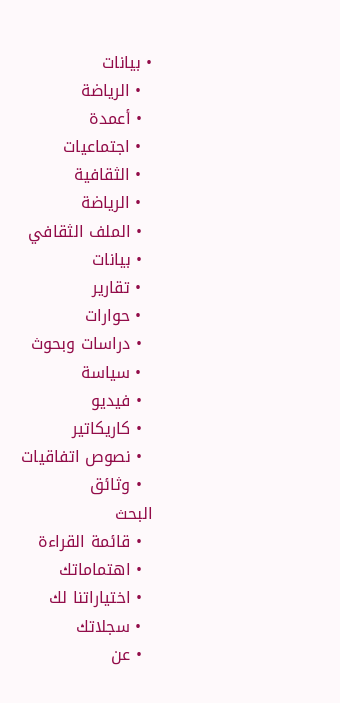• بيانات
  • الرياضة
  • أعمدة
  • اجتماعيات
  • الثقافية
  • الرياضة
  • الملف الثقافي
  • بيانات
  • تقارير
  • حوارات
  • دراسات وبحوث
  • سياسة
  • فيديو
  • كاريكاتير
  • نصوص اتفاقيات
  • وثائق
البحث
  • قائمة القراءة
  • اهتماماتك
  • اختياراتنا لك
  • سجلاتك
  • عن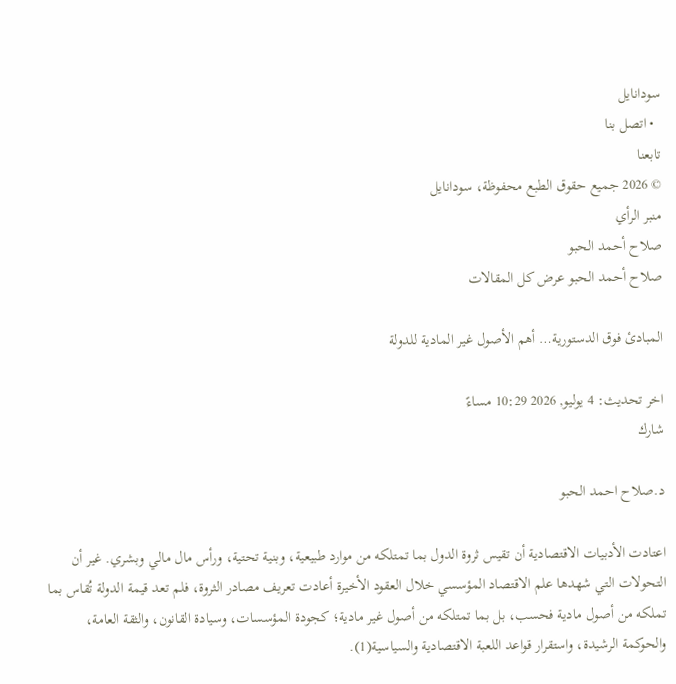سودانايل
  • اتصل بنا
تابعنا
© 2026 جميع حقوق الطبع محفوظة، سودانايل
منبر الرأي
صلاح أحمد الحبو
صلاح أحمد الحبو عرض كل المقالات

المبادئ فوق الدستورية… أهم الأصول غير المادية للدولة

اخر تحديث: 4 يوليو, 2026 10:29 مساءً
شارك

د.صلاح احمد الحبو

اعتادت الأدبيات الاقتصادية أن تقيس ثروة الدول بما تمتلكه من موارد طبيعية، وبنية تحتية، ورأس مال مالي وبشري. غير أن التحولات التي شهدها علم الاقتصاد المؤسسي خلال العقود الأخيرة أعادت تعريف مصادر الثروة، فلم تعد قيمة الدولة تُقاس بما تملكه من أصول مادية فحسب، بل بما تمتلكه من أصول غير مادية؛ كجودة المؤسسات، وسيادة القانون، والثقة العامة، والحوكمة الرشيدة، واستقرار قواعد اللعبة الاقتصادية والسياسية(1).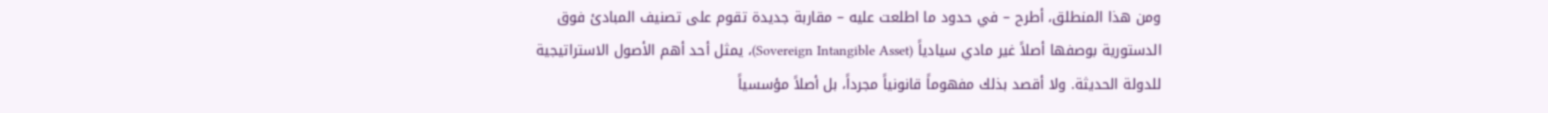ومن هذا المنطلق، أطرح – في حدود ما اطلعت عليه – مقاربة جديدة تقوم على تصنيف المبادئ فوق الدستورية بوصفها أصلاً غير مادي سيادياً (Sovereign Intangible Asset)، يمثل أحد أهم الأصول الاستراتيجية للدولة الحديثة. ولا أقصد بذلك مفهوماً قانونياً مجرداً، بل أصلاً مؤسسياً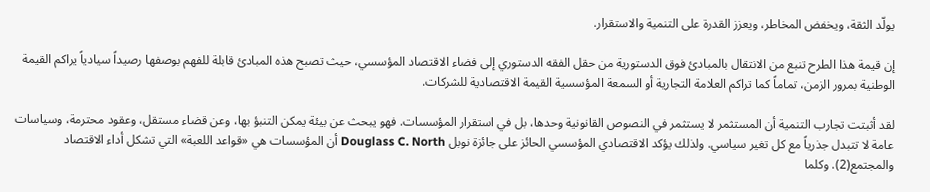يولّد الثقة، ويخفض المخاطر، ويعزز القدرة على التنمية والاستقرار.

إن قيمة هذا الطرح تنبع من الانتقال بالمبادئ فوق الدستورية من حقل الفقه الدستوري إلى فضاء الاقتصاد المؤسسي، حيث تصبح هذه المبادئ قابلة للفهم بوصفها رصيداً سيادياً يراكم القيمة الوطنية بمرور الزمن، تماماً كما تراكم العلامة التجارية أو السمعة المؤسسية القيمة الاقتصادية للشركات.

لقد أثبتت تجارب التنمية أن المستثمر لا يستثمر في النصوص القانونية وحدها، بل في استقرار المؤسسات. فهو يبحث عن بيئة يمكن التنبؤ بها، وعن قضاء مستقل، وعقود محترمة، وسياسات عامة لا تتبدل جذرياً مع كل تغير سياسي. ولذلك يؤكد الاقتصادي المؤسسي الحائز على جائزة نوبل Douglass C. North أن المؤسسات هي «قواعد اللعبة» التي تشكل أداء الاقتصاد والمجتمع(2). وكلما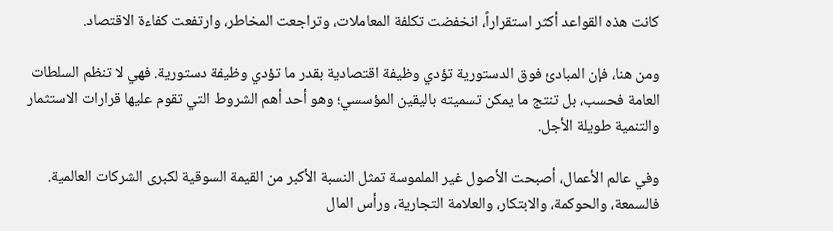كانت هذه القواعد أكثر استقراراً، انخفضت تكلفة المعاملات، وتراجعت المخاطر، وارتفعت كفاءة الاقتصاد.

ومن هنا، فإن المبادئ فوق الدستورية تؤدي وظيفة اقتصادية بقدر ما تؤدي وظيفة دستورية. فهي لا تنظم السلطات العامة فحسب، بل تنتج ما يمكن تسميته باليقين المؤسسي؛ وهو أحد أهم الشروط التي تقوم عليها قرارات الاستثمار والتنمية طويلة الأجل.

وفي عالم الأعمال، أصبحت الأصول غير الملموسة تمثل النسبة الأكبر من القيمة السوقية لكبرى الشركات العالمية. فالسمعة، والحوكمة، والابتكار، والعلامة التجارية، ورأس المال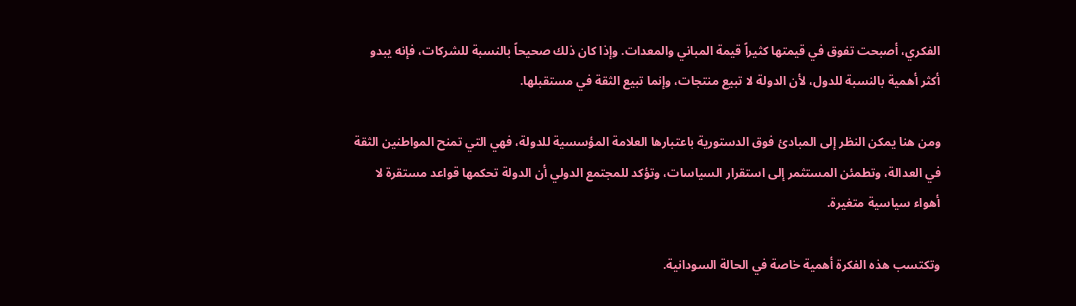الفكري، أصبحت تفوق في قيمتها كثيراً قيمة المباني والمعدات. وإذا كان ذلك صحيحاً بالنسبة للشركات، فإنه يبدو أكثر أهمية بالنسبة للدول، لأن الدولة لا تبيع منتجات، وإنما تبيع الثقة في مستقبلها.

ومن هنا يمكن النظر إلى المبادئ فوق الدستورية باعتبارها العلامة المؤسسية للدولة، فهي التي تمنح المواطنين الثقة في العدالة، وتطمئن المستثمر إلى استقرار السياسات، وتؤكد للمجتمع الدولي أن الدولة تحكمها قواعد مستقرة لا أهواء سياسية متغيرة.

وتكتسب هذه الفكرة أهمية خاصة في الحالة السودانية.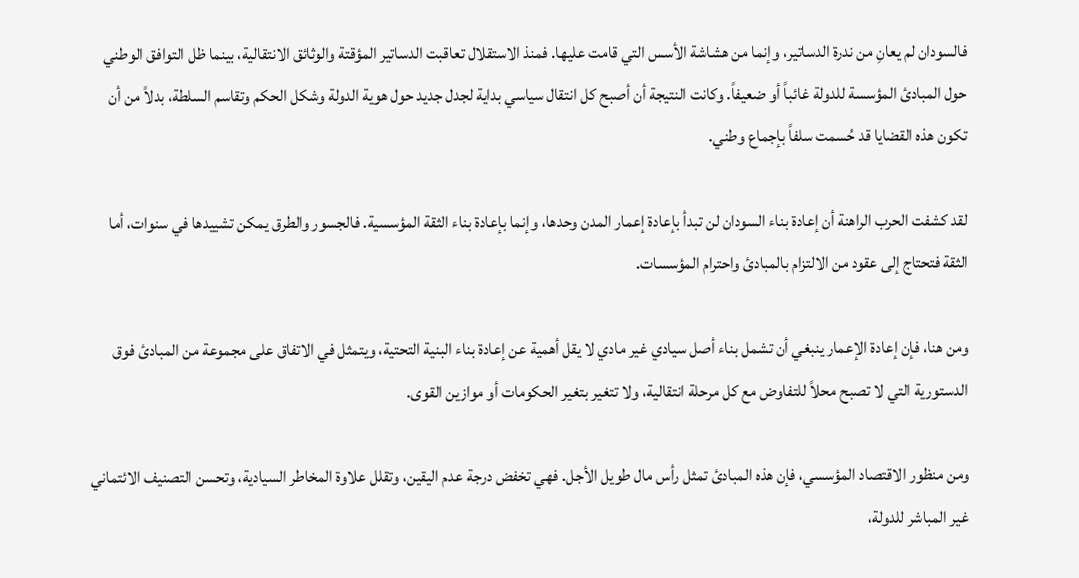فالسودان لم يعانِ من ندرة الدساتير، وإنما من هشاشة الأسس التي قامت عليها. فمنذ الاستقلال تعاقبت الدساتير المؤقتة والوثائق الانتقالية، بينما ظل التوافق الوطني حول المبادئ المؤسسة للدولة غائباً أو ضعيفاً. وكانت النتيجة أن أصبح كل انتقال سياسي بداية لجدل جديد حول هوية الدولة وشكل الحكم وتقاسم السلطة، بدلاً من أن تكون هذه القضايا قد حُسمت سلفاً بإجماع وطني.

لقد كشفت الحرب الراهنة أن إعادة بناء السودان لن تبدأ بإعادة إعمار المدن وحدها، وإنما بإعادة بناء الثقة المؤسسية. فالجسور والطرق يمكن تشييدها في سنوات، أما الثقة فتحتاج إلى عقود من الالتزام بالمبادئ واحترام المؤسسات.

ومن هنا، فإن إعادة الإعمار ينبغي أن تشمل بناء أصل سيادي غير مادي لا يقل أهمية عن إعادة بناء البنية التحتية، ويتمثل في الاتفاق على مجموعة من المبادئ فوق الدستورية التي لا تصبح محلاً للتفاوض مع كل مرحلة انتقالية، ولا تتغير بتغير الحكومات أو موازين القوى.

ومن منظور الاقتصاد المؤسسي، فإن هذه المبادئ تمثل رأس مال طويل الأجل. فهي تخفض درجة عدم اليقين، وتقلل علاوة المخاطر السيادية، وتحسن التصنيف الائتماني غير المباشر للدولة،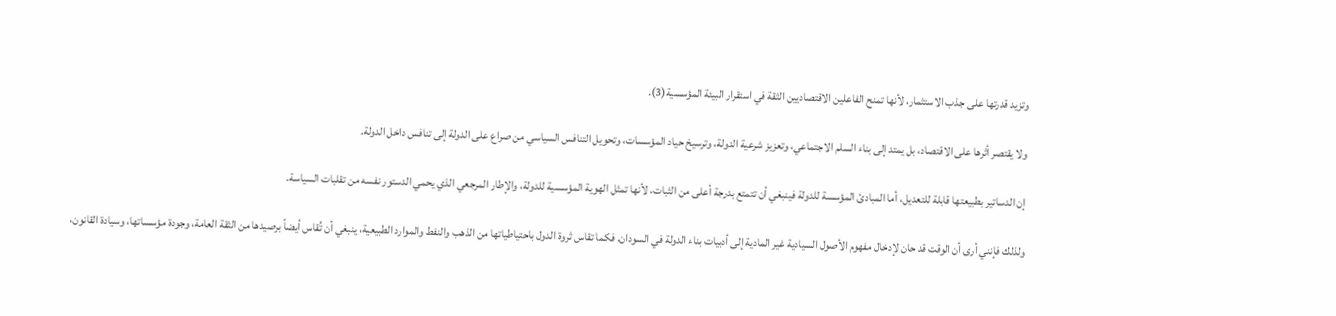وتزيد قدرتها على جذب الاستثمار، لأنها تمنح الفاعلين الاقتصاديين الثقة في استقرار البيئة المؤسسية(3).

ولا يقتصر أثرها على الاقتصاد، بل يمتد إلى بناء السلم الاجتماعي، وتعزيز شرعية الدولة، وترسيخ حياد المؤسسات، وتحويل التنافس السياسي من صراع على الدولة إلى تنافس داخل الدولة.

إن الدساتير بطبيعتها قابلة للتعديل، أما المبادئ المؤسسة للدولة فينبغي أن تتمتع بدرجة أعلى من الثبات، لأنها تمثل الهوية المؤسسية للدولة، والإطار المرجعي الذي يحمي الدستور نفسه من تقلبات السياسة.

ولذلك فإنني أرى أن الوقت قد حان لإدخال مفهوم الأصول السيادية غير المادية إلى أدبيات بناء الدولة في السودان. فكما تقاس ثروة الدول باحتياطياتها من الذهب والنفط والموارد الطبيعية، ينبغي أن تُقاس أيضاً برصيدها من الثقة العامة، وجودة مؤسساتها، وسيادة القانون،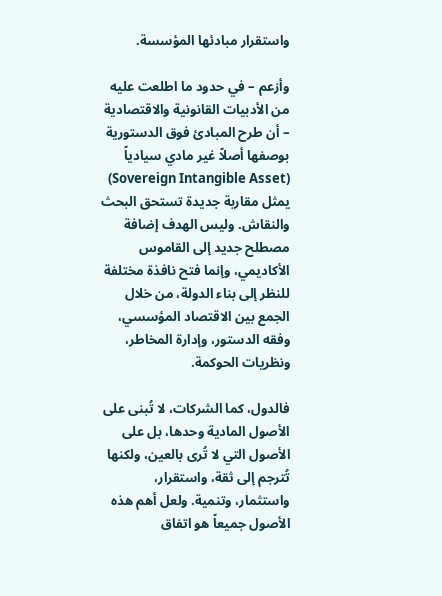واستقرار مبادئها المؤسسة.

وأزعم – في حدود ما اطلعت عليه من الأدبيات القانونية والاقتصادية – أن طرح المبادئ فوق الدستورية بوصفها أصلاً غير مادي سيادياً (Sovereign Intangible Asset) يمثل مقاربة جديدة تستحق البحث والنقاش. وليس الهدف إضافة مصطلح جديد إلى القاموس الأكاديمي، وإنما فتح نافذة مختلفة للنظر إلى بناء الدولة، من خلال الجمع بين الاقتصاد المؤسسي، وفقه الدستور، وإدارة المخاطر، ونظريات الحوكمة.

فالدول، كما الشركات، لا تُبنى على الأصول المادية وحدها، بل على الأصول التي لا تُرى بالعين، ولكنها تُترجم إلى ثقة، واستقرار، واستثمار، وتنمية. ولعل أهم هذه الأصول جميعاً هو اتفاق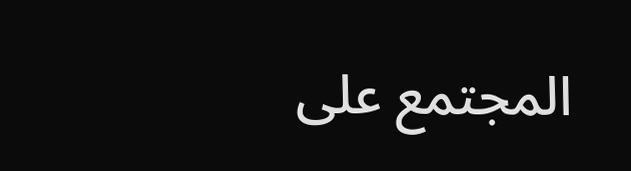المجتمع على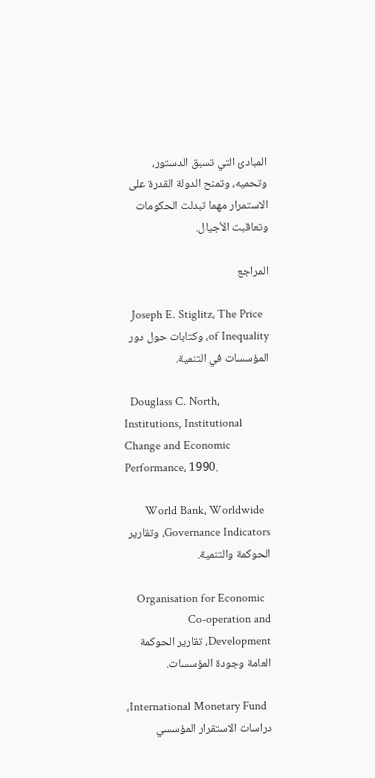المبادئ التي تسبق الدستور، وتحميه، وتمنح الدولة القدرة على الاستمرار مهما تبدلت الحكومات وتعاقبت الأجيال.

المراجع

  Joseph E. Stiglitz، The Price of Inequality، وكتابات حول دور المؤسسات في التنمية.

  Douglass C. North، Institutions, Institutional Change and Economic Performance، 1990.

  World Bank، Worldwide Governance Indicators، وتقارير الحوكمة والتنمية.

  Organisation for Economic Co-operation and Development، تقارير الحوكمة العامة وجودة المؤسسات.

  International Monetary Fund، دراسات الاستقرار المؤسسي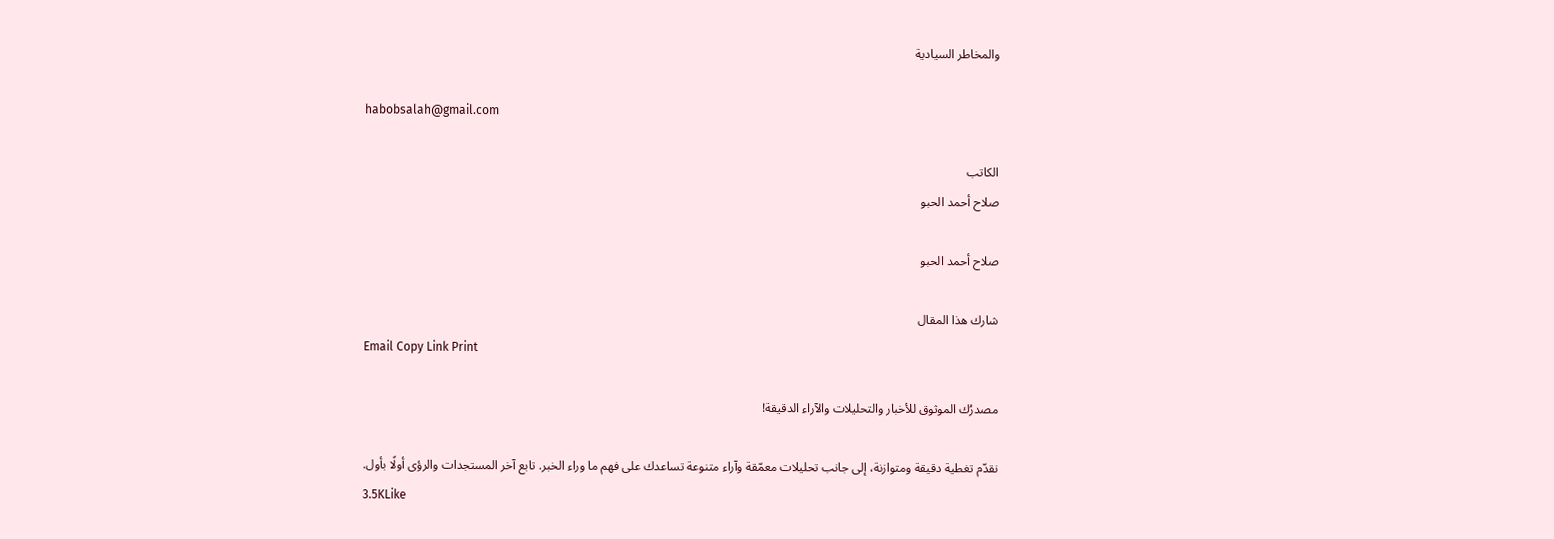والمخاطر السيادية

habobsalah@gmail.com

الكاتب
صلاح أحمد الحبو

صلاح أحمد الحبو

شارك هذا المقال
Email Copy Link Print

مصدرُك الموثوق للأخبار والتحليلات والآراء الدقيقة!

نقدّم تغطية دقيقة ومتوازنة، إلى جانب تحليلات معمّقة وآراء متنوعة تساعدك على فهم ما وراء الخبر. تابع آخر المستجدات والرؤى أولًا بأول.
3.5KLike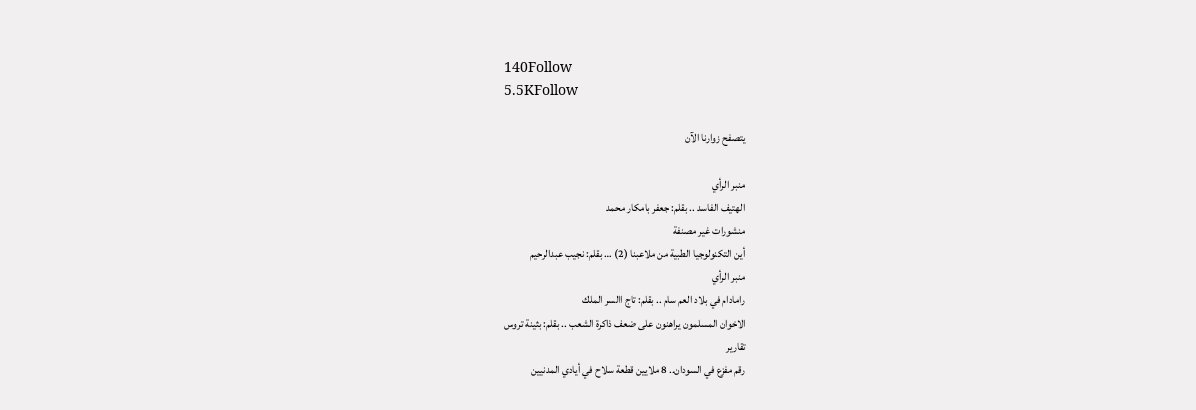140Follow
5.5KFollow

يتصفح زوارنا الآن

منبر الرأي
الهتيف الفاسد .. بقلم: جعفر بامكار محمد
منشورات غير مصنفة
أين التكنولوجيا الطبية من ملاعبنا (2) … بقلم: نجيب عبدالرحيم
منبر الرأي
رامادام في بلاد العم سام .. بقلم: تاج االسر الملك
الاخوان المسلمون يراهنون على ضعف ذاكرة الشعب .. بقلم: بثينة تروس
تقارير
رقم مفزع في السودان.. 8 ملايين قطعة سلاح في أيادي المدنيين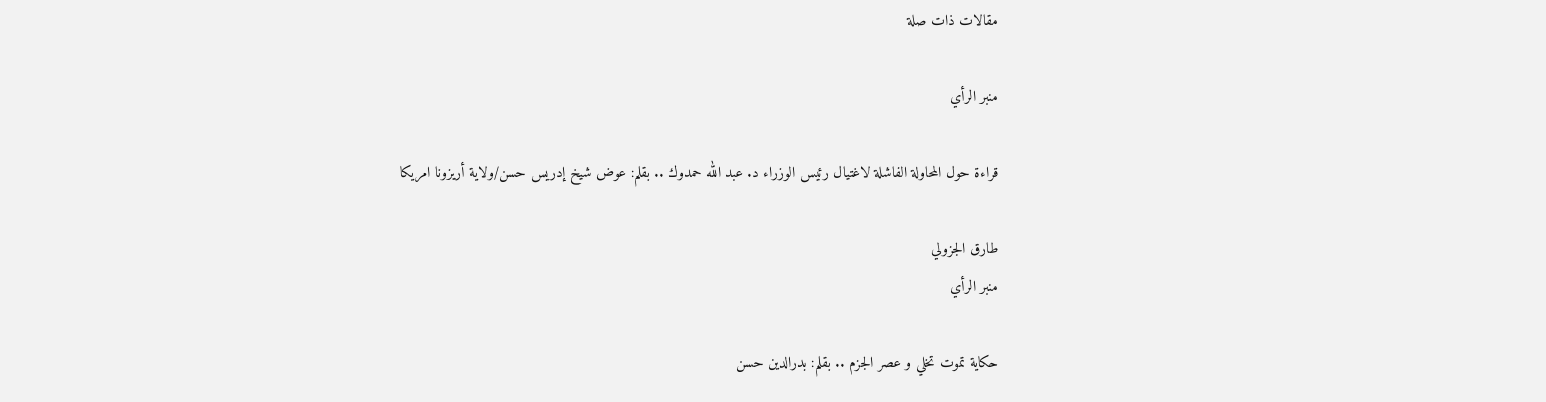مقالات ذات صلة

منبر الرأي

قراءة حول المحاولة الفاشلة لاغتيال رئيس الوزراء د. عبد الله حمدوك .. بقلم: عوض شيخ إدريس حسن/ولاية أريزونا امريكا

طارق الجزولي
منبر الرأي

حكاية تموت تخلي و عصر الجزم .. بقلم: بدرالدين حسن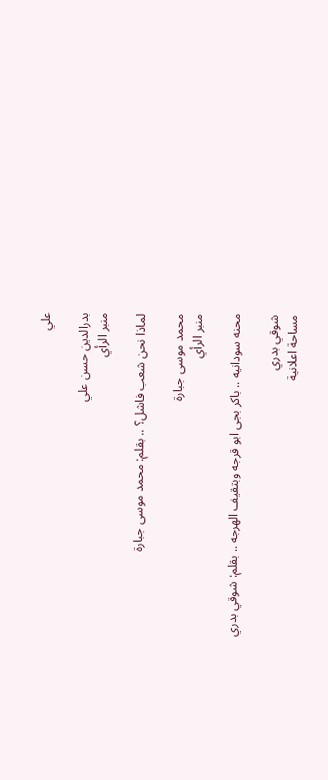علي

بدرالدين حسن علي
منبر الرأي

لماذا نحن شعب فاشل؟ .. بقلم: محمد موسى جبارة

محمد موسى جبارة
منبر الرأي

محنه سودانيه .. باكر بجى ابو قرجه وبتقيف الهرجه .. بقلم: شوقي بدري

شوقي بدري
مساحة اعلانية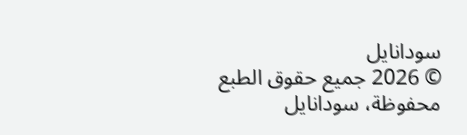سودانايل
© 2026 جميع حقوق الطبع محفوظة، سودانايل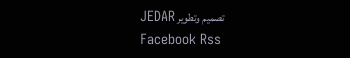تصميم وتطوير JEDAR
Facebook Rss